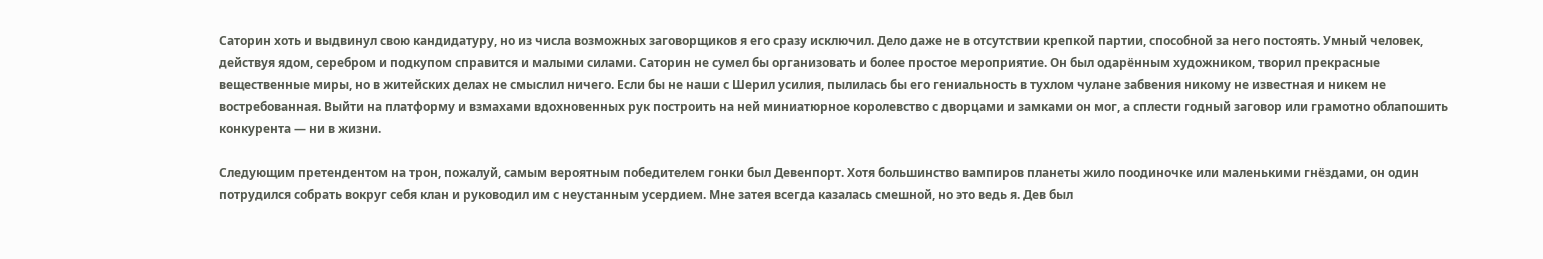Саторин хоть и выдвинул свою кандидатуру, но из числа возможных заговорщиков я его сразу исключил. Дело даже не в отсутствии крепкой партии, способной за него постоять. Умный человек, действуя ядом, серебром и подкупом справится и малыми силами. Саторин не сумел бы организовать и более простое мероприятие. Он был одарённым художником, творил прекрасные вещественные миры, но в житейских делах не смыслил ничего. Если бы не наши с Шерил усилия, пылилась бы его гениальность в тухлом чулане забвения никому не известная и никем не востребованная. Выйти на платформу и взмахами вдохновенных рук построить на ней миниатюрное королевство с дворцами и замками он мог, а сплести годный заговор или грамотно облапошить конкурента — ни в жизни.

Следующим претендентом на трон, пожалуй, самым вероятным победителем гонки был Девенпорт. Хотя большинство вампиров планеты жило поодиночке или маленькими гнёздами, он один потрудился собрать вокруг себя клан и руководил им с неустанным усердием. Мне затея всегда казалась смешной, но это ведь я. Дев был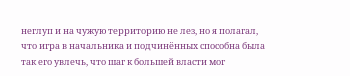неглуп и на чужую территорию не лез, но я полагал, что игра в начальника и подчинённых способна была так его увлечь, что шаг к большей власти мог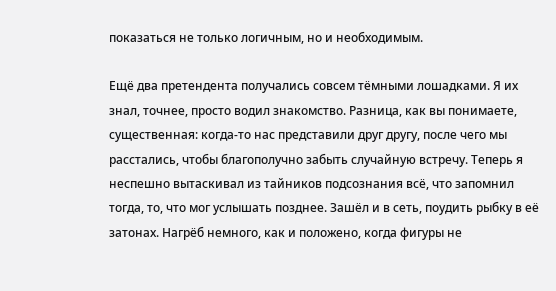показаться не только логичным, но и необходимым.

Ещё два претендента получались совсем тёмными лошадками. Я их знал, точнее, просто водил знакомство. Разница, как вы понимаете, существенная: когда-то нас представили друг другу, после чего мы расстались, чтобы благополучно забыть случайную встречу. Теперь я неспешно вытаскивал из тайников подсознания всё, что запомнил тогда, то, что мог услышать позднее. Зашёл и в сеть, поудить рыбку в её затонах. Нагрёб немного, как и положено, когда фигуры не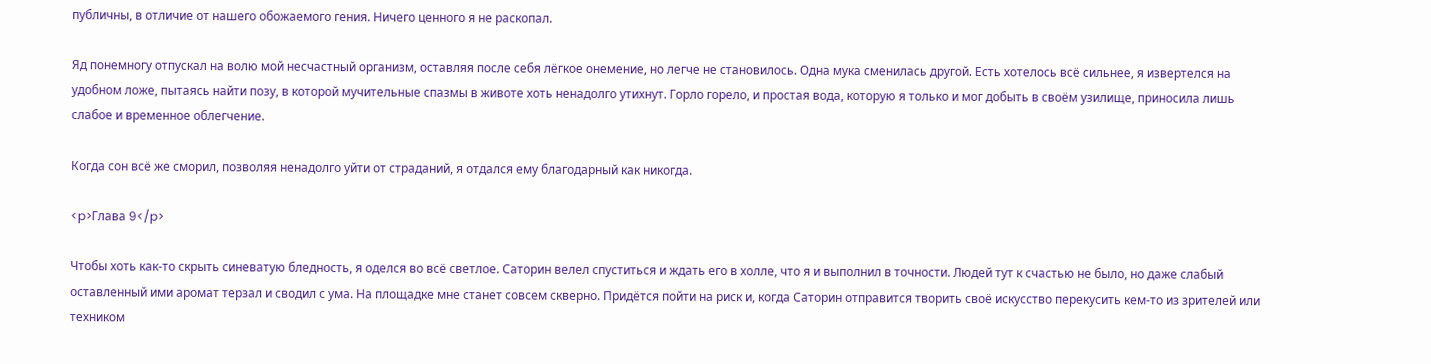публичны, в отличие от нашего обожаемого гения. Ничего ценного я не раскопал.

Яд понемногу отпускал на волю мой несчастный организм, оставляя после себя лёгкое онемение, но легче не становилось. Одна мука сменилась другой. Есть хотелось всё сильнее, я извертелся на удобном ложе, пытаясь найти позу, в которой мучительные спазмы в животе хоть ненадолго утихнут. Горло горело, и простая вода, которую я только и мог добыть в своём узилище, приносила лишь слабое и временное облегчение.

Когда сон всё же сморил, позволяя ненадолго уйти от страданий, я отдался ему благодарный как никогда.

<p>Глава 9</p>

Чтобы хоть как-то скрыть синеватую бледность, я оделся во всё светлое. Саторин велел спуститься и ждать его в холле, что я и выполнил в точности. Людей тут к счастью не было, но даже слабый оставленный ими аромат терзал и сводил с ума. На площадке мне станет совсем скверно. Придётся пойти на риск и, когда Саторин отправится творить своё искусство перекусить кем-то из зрителей или техником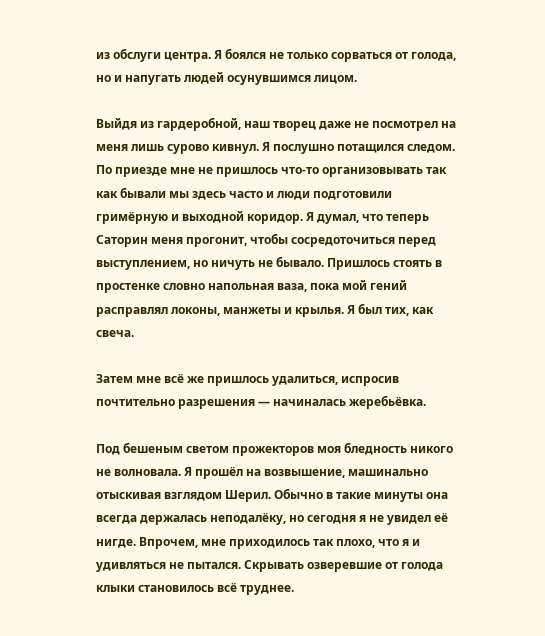из обслуги центра. Я боялся не только сорваться от голода, но и напугать людей осунувшимся лицом.

Выйдя из гардеробной, наш творец даже не посмотрел на меня лишь сурово кивнул. Я послушно потащился следом. По приезде мне не пришлось что-то организовывать так как бывали мы здесь часто и люди подготовили гримёрную и выходной коридор. Я думал, что теперь Саторин меня прогонит, чтобы сосредоточиться перед выступлением, но ничуть не бывало. Пришлось стоять в простенке словно напольная ваза, пока мой гений расправлял локоны, манжеты и крылья. Я был тих, как свеча.

Затем мне всё же пришлось удалиться, испросив почтительно разрешения — начиналась жеребьёвка.

Под бешеным светом прожекторов моя бледность никого не волновала. Я прошёл на возвышение, машинально отыскивая взглядом Шерил. Обычно в такие минуты она всегда держалась неподалёку, но сегодня я не увидел её нигде. Впрочем, мне приходилось так плохо, что я и удивляться не пытался. Скрывать озверевшие от голода клыки становилось всё труднее.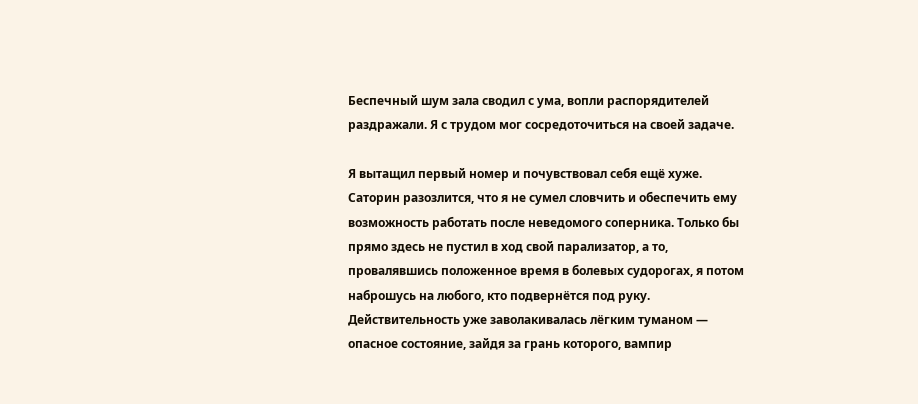Беспечный шум зала сводил с ума, вопли распорядителей раздражали. Я с трудом мог сосредоточиться на своей задаче.

Я вытащил первый номер и почувствовал себя ещё хуже. Саторин разозлится, что я не сумел словчить и обеспечить ему возможность работать после неведомого соперника. Только бы прямо здесь не пустил в ход свой парализатор, а то, провалявшись положенное время в болевых судорогах, я потом наброшусь на любого, кто подвернётся под руку. Действительность уже заволакивалась лёгким туманом — опасное состояние, зайдя за грань которого, вампир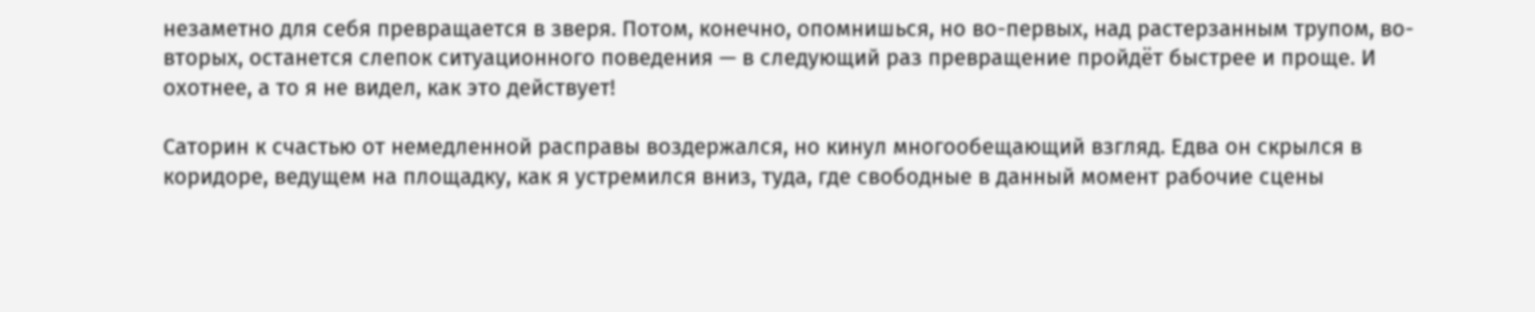незаметно для себя превращается в зверя. Потом, конечно, опомнишься, но во-первых, над растерзанным трупом, во-вторых, останется слепок ситуационного поведения — в следующий раз превращение пройдёт быстрее и проще. И охотнее, а то я не видел, как это действует!

Саторин к счастью от немедленной расправы воздержался, но кинул многообещающий взгляд. Едва он скрылся в коридоре, ведущем на площадку, как я устремился вниз, туда, где свободные в данный момент рабочие сцены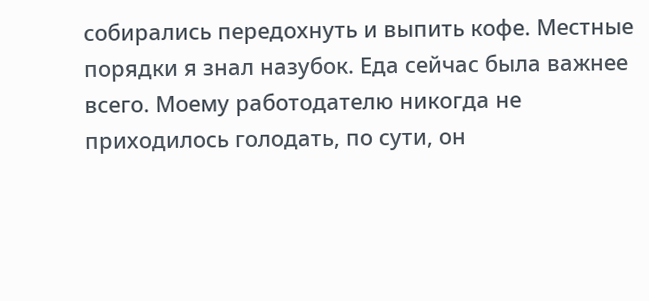собирались передохнуть и выпить кофе. Местные порядки я знал назубок. Еда сейчас была важнее всего. Моему работодателю никогда не приходилось голодать, по сути, он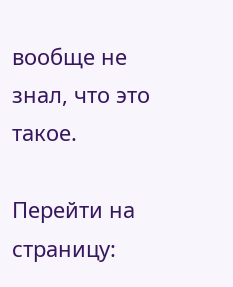вообще не знал, что это такое.

Перейти на страницу: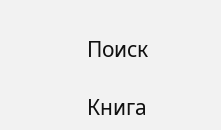Поиск

Книга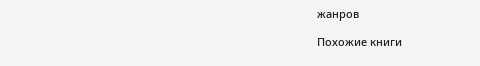жанров

Похожие книги